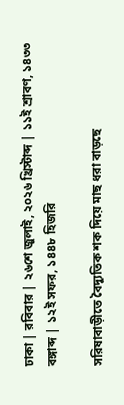ঢাকা | রবিবার | ২৬শে জুলাই, ২০২৬ খ্রিস্টাব্দ | ১১ই শ্রাবণ, ১৪৩৩ বঙ্গাব্দ | ১২ই সফর, ১৪৪৮ হিজরি

সরিষাবাড়ীতে বৈদ্যুতিক শক দিয়ে মাছ ধরা বাড়ছে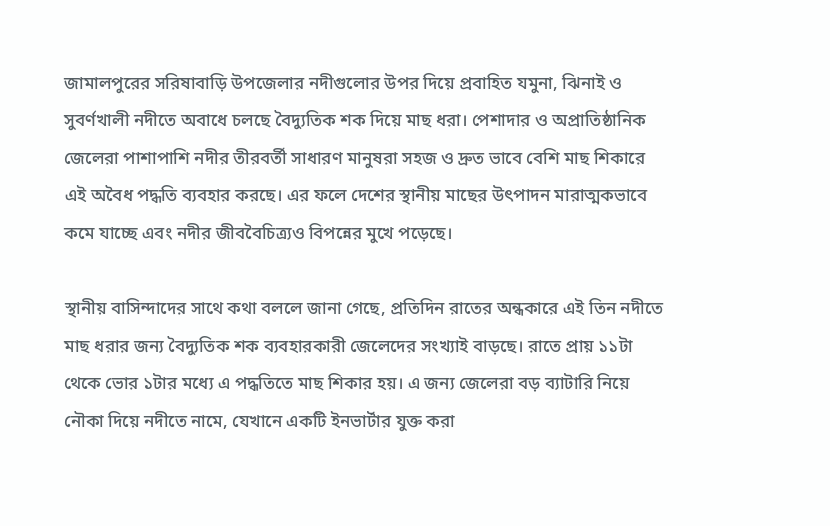জামালপুরের সরিষাবাড়ি উপজেলার নদীগুলোর উপর দিয়ে প্রবাহিত যমুনা, ঝিনাই ও সুবর্ণখালী নদীতে অবাধে চলছে বৈদ্যুতিক শক দিয়ে মাছ ধরা। পেশাদার ও অপ্রাতিষ্ঠানিক জেলেরা পাশাপাশি নদীর তীরবর্তী সাধারণ মানুষরা সহজ ও দ্রুত ভাবে বেশি মাছ শিকারে এই অবৈধ পদ্ধতি ব্যবহার করছে। এর ফলে দেশের স্থানীয় মাছের উৎপাদন মারাত্মকভাবে কমে যাচ্ছে এবং নদীর জীববৈচিত্র্যও বিপন্নের মুখে পড়েছে।

স্থানীয় বাসিন্দাদের সাথে কথা বললে জানা গেছে, প্রতিদিন রাতের অন্ধকারে এই তিন নদীতে মাছ ধরার জন্য বৈদ্যুতিক শক ব্যবহারকারী জেলেদের সংখ্যাই বাড়ছে। রাতে প্রায় ১১টা থেকে ভোর ১টার মধ্যে এ পদ্ধতিতে মাছ শিকার হয়। এ জন্য জেলেরা বড় ব্যাটারি নিয়ে নৌকা দিয়ে নদীতে নামে, যেখানে একটি ইনভার্টার যুক্ত করা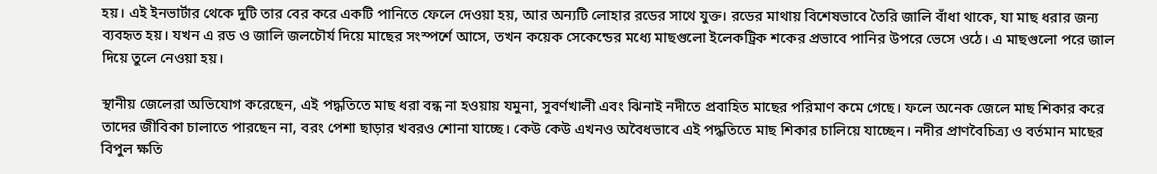হয়। এই ইনভার্টার থেকে দুটি তার বের করে একটি পানিতে ফেলে দেওয়া হয়, আর অন্যটি লোহার রডের সাথে যুক্ত। রডের মাথায় বিশেষভাবে তৈরি জালি বাঁধা থাকে, যা মাছ ধরার জন্য ব্যবহৃত হয়। যখন এ রড ও জালি জলচৌর্য দিয়ে মাছের সংস্পর্শে আসে, তখন কয়েক সেকেন্ডের মধ্যে মাছগুলো ইলেকট্রিক শকের প্রভাবে পানির উপরে ভেসে ওঠে। এ মাছগুলো পরে জাল দিয়ে তুলে নেওয়া হয়।

স্থানীয় জেলেরা অভিযোগ করেছেন, এই পদ্ধতিতে মাছ ধরা বন্ধ না হওয়ায় যমুনা, সুবর্ণখালী এবং ঝিনাই নদীতে প্রবাহিত মাছের পরিমাণ কমে গেছে। ফলে অনেক জেলে মাছ শিকার করে তাদের জীবিকা চালাতে পারছেন না, বরং পেশা ছাড়ার খবরও শোনা যাচ্ছে। কেউ কেউ এখনও অবৈধভাবে এই পদ্ধতিতে মাছ শিকার চালিয়ে যাচ্ছেন। নদীর প্রাণবৈচিত্র্য ও বর্তমান মাছের বিপুল ক্ষতি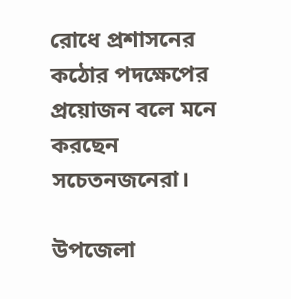রোধে প্রশাসনের কঠোর পদক্ষেপের প্রয়োজন বলে মনে করছেন সচেতনজনেরা।

উপজেলা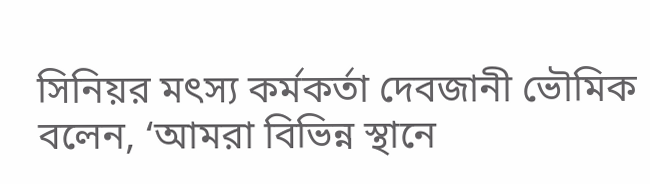সিনিয়র মৎস্য কর্মকর্তা দেবজানী ভৌমিক বলেন, ‘আমরা বিভিন্ন স্থানে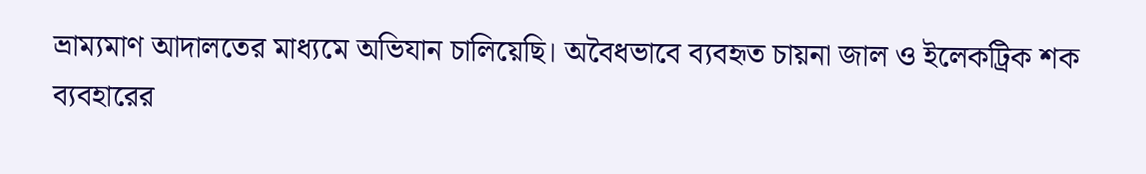ভ্রাম্যমাণ আদালতের মাধ্যমে অভিযান চালিয়েছি। অবৈধভাবে ব্যবহৃত চায়না জাল ও ইলেকট্রিক শক ব্যবহারের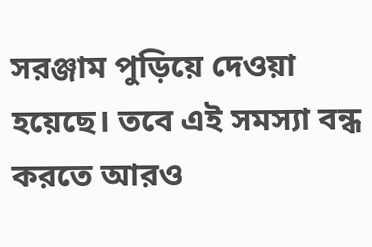সরঞ্জাম পুড়িয়ে দেওয়া হয়েছে। তবে এই সমস্যা বন্ধ করতে আরও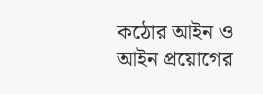কঠোর আইন ও আইন প্রয়োগের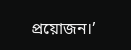প্রয়োজন।’